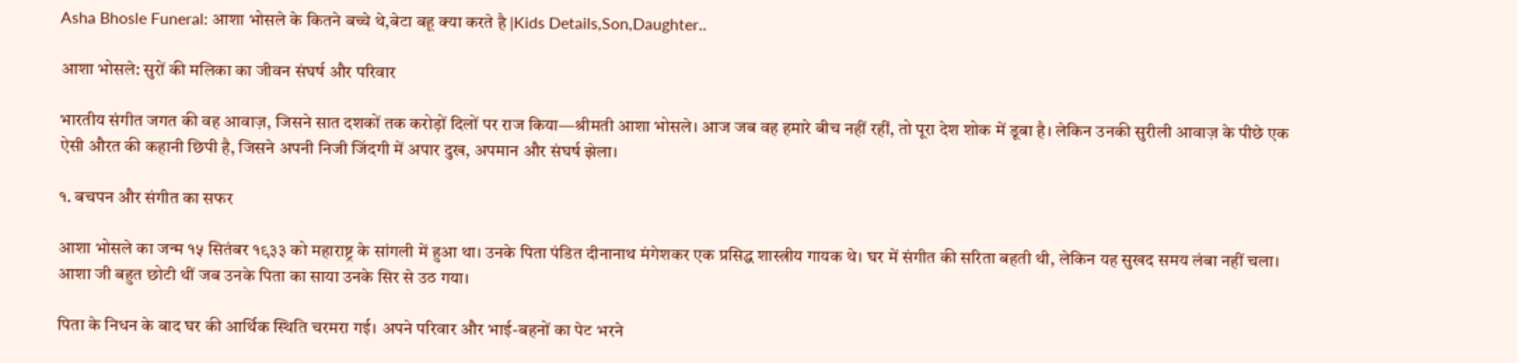Asha Bhosle Funeral: आशा भोसले के कितने बच्चे थे,बेटा बहू क्या करते है |Kids Details,Son,Daughter..

आशा भोसले: सुरों की मलिका का जीवन संघर्ष और परिवार

भारतीय संगीत जगत की वह आवाज़, जिसने सात दशकों तक करोड़ों दिलों पर राज किया—श्रीमती आशा भोसले। आज जब वह हमारे बीच नहीं रहीं, तो पूरा देश शोक में डूबा है। लेकिन उनकी सुरीली आवाज़ के पीछे एक ऐसी औरत की कहानी छिपी है, जिसने अपनी निजी जिंदगी में अपार दुख, अपमान और संघर्ष झेला।

१. बचपन और संगीत का सफर

आशा भोसले का जन्म १५ सितंबर १९३३ को महाराष्ट्र के सांगली में हुआ था। उनके पिता पंडित दीनानाथ मंगेशकर एक प्रसिद्ध शास्त्रीय गायक थे। घर में संगीत की सरिता बहती थी, लेकिन यह सुखद समय लंबा नहीं चला। आशा जी बहुत छोटी थीं जब उनके पिता का साया उनके सिर से उठ गया।

पिता के निधन के बाद घर की आर्थिक स्थिति चरमरा गई। अपने परिवार और भाई-बहनों का पेट भरने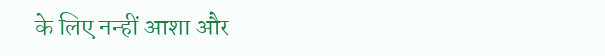के लिए नन्हीं आशा और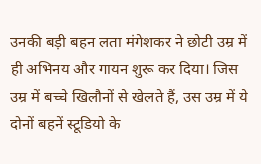उनकी बड़ी बहन लता मंगेशकर ने छोटी उम्र में ही अभिनय और गायन शुरू कर दिया। जिस उम्र में बच्चे खिलौनों से खेलते हैं, उस उम्र में ये दोनों बहनें स्टूडियो के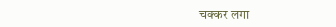चक्कर लगा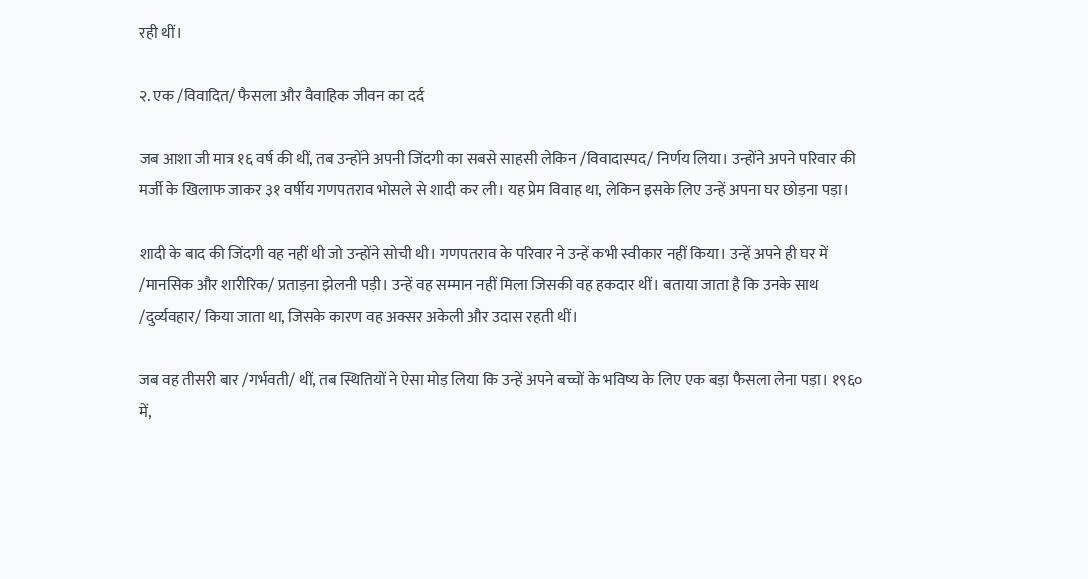रही थीं।

२. एक /विवादित/ फैसला और वैवाहिक जीवन का दर्द

जब आशा जी मात्र १६ वर्ष की थीं, तब उन्होंने अपनी जिंदगी का सबसे साहसी लेकिन /विवादास्पद/ निर्णय लिया। उन्होंने अपने परिवार की मर्जी के खिलाफ जाकर ३१ वर्षीय गणपतराव भोसले से शादी कर ली। यह प्रेम विवाह था, लेकिन इसके लिए उन्हें अपना घर छोड़ना पड़ा।

शादी के बाद की जिंदगी वह नहीं थी जो उन्होंने सोची थी। गणपतराव के परिवार ने उन्हें कभी स्वीकार नहीं किया। उन्हें अपने ही घर में /मानसिक और शारीरिक/ प्रताड़ना झेलनी पड़ी। उन्हें वह सम्मान नहीं मिला जिसकी वह हकदार थीं। बताया जाता है कि उनके साथ /दुर्व्यवहार/ किया जाता था, जिसके कारण वह अक्सर अकेली और उदास रहती थीं।

जब वह तीसरी बार /गर्भवती/ थीं, तब स्थितियों ने ऐसा मोड़ लिया कि उन्हें अपने बच्चों के भविष्य के लिए एक बड़ा फैसला लेना पड़ा। १९६० में,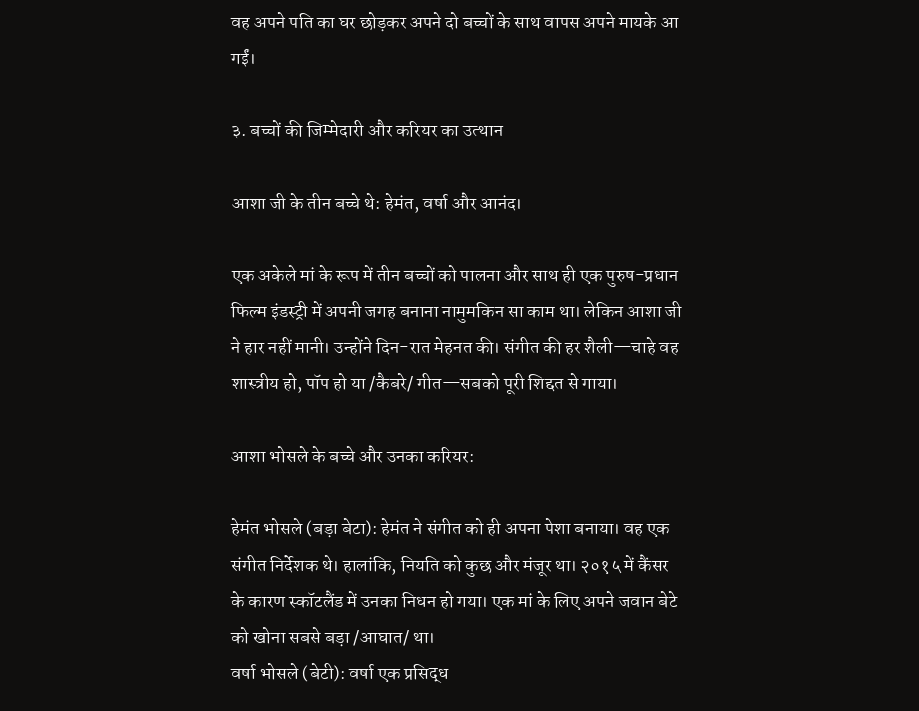वह अपने पति का घर छोड़कर अपने दो बच्चों के साथ वापस अपने मायके आ गईं।

३. बच्चों की जिम्मेदारी और करियर का उत्थान

आशा जी के तीन बच्चे थे: हेमंत, वर्षा और आनंद।

एक अकेले मां के रूप में तीन बच्चों को पालना और साथ ही एक पुरुष-प्रधान फिल्म इंडस्ट्री में अपनी जगह बनाना नामुमकिन सा काम था। लेकिन आशा जी ने हार नहीं मानी। उन्होंने दिन-रात मेहनत की। संगीत की हर शैली—चाहे वह शास्त्रीय हो, पॉप हो या /कैबरे/ गीत—सबको पूरी शिद्दत से गाया।

आशा भोसले के बच्चे और उनका करियर:

हेमंत भोसले (बड़ा बेटा): हेमंत ने संगीत को ही अपना पेशा बनाया। वह एक संगीत निर्देशक थे। हालांकि, नियति को कुछ और मंजूर था। २०१५ में कैंसर के कारण स्कॉटलैंड में उनका निधन हो गया। एक मां के लिए अपने जवान बेटे को खोना सबसे बड़ा /आघात/ था।
वर्षा भोसले (बेटी): वर्षा एक प्रसिद्ध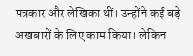पत्रकार और लेखिका थीं। उन्होंने कई बड़े अखबारों के लिए काम किया। लेकिन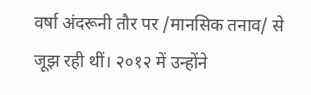वर्षा अंदरूनी तौर पर /मानसिक तनाव/ से जूझ रही थीं। २०१२ में उन्होंने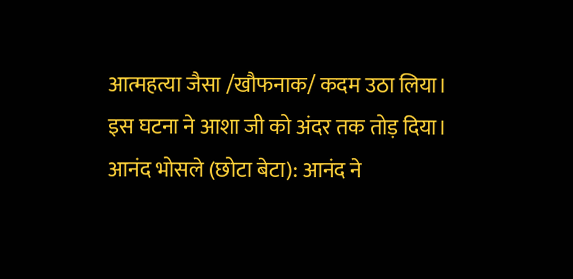आत्महत्या जैसा /खौफनाक/ कदम उठा लिया। इस घटना ने आशा जी को अंदर तक तोड़ दिया।
आनंद भोसले (छोटा बेटा): आनंद ने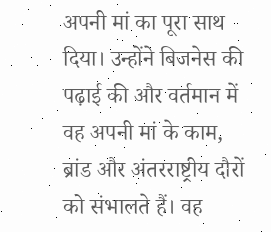अपनी मां का पूरा साथ दिया। उन्होंने बिजनेस की पढ़ाई की और वर्तमान में वह अपनी मां के काम, ब्रांड और अंतरराष्ट्रीय दौरों को संभालते हैं। वह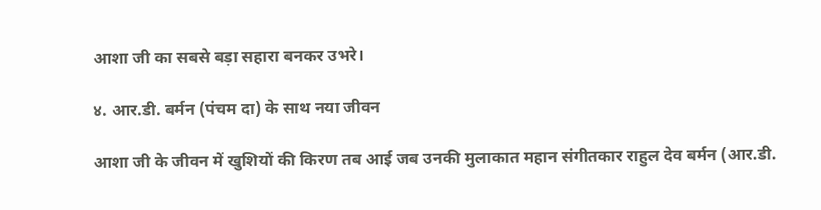आशा जी का सबसे बड़ा सहारा बनकर उभरे।

४. आर.डी. बर्मन (पंचम दा) के साथ नया जीवन

आशा जी के जीवन में खुशियों की किरण तब आई जब उनकी मुलाकात महान संगीतकार राहुल देव बर्मन (आर.डी.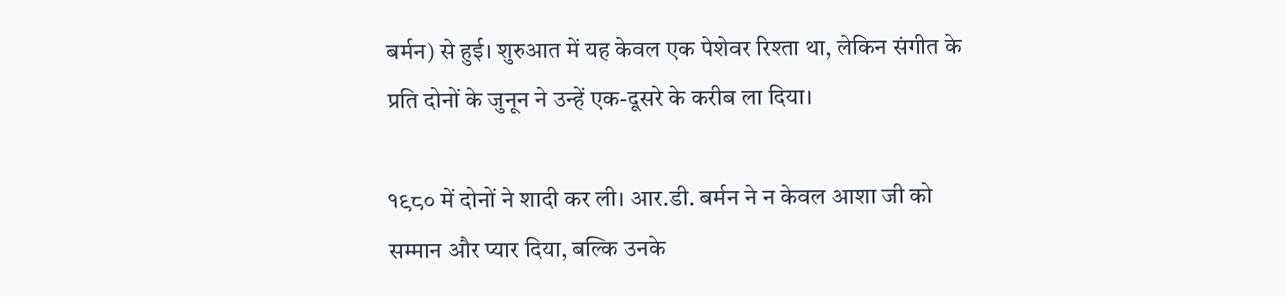बर्मन) से हुई। शुरुआत में यह केवल एक पेशेवर रिश्ता था, लेकिन संगीत के प्रति दोनों के जुनून ने उन्हें एक-दूसरे के करीब ला दिया।

१९८० में दोनों ने शादी कर ली। आर.डी. बर्मन ने न केवल आशा जी को सम्मान और प्यार दिया, बल्कि उनके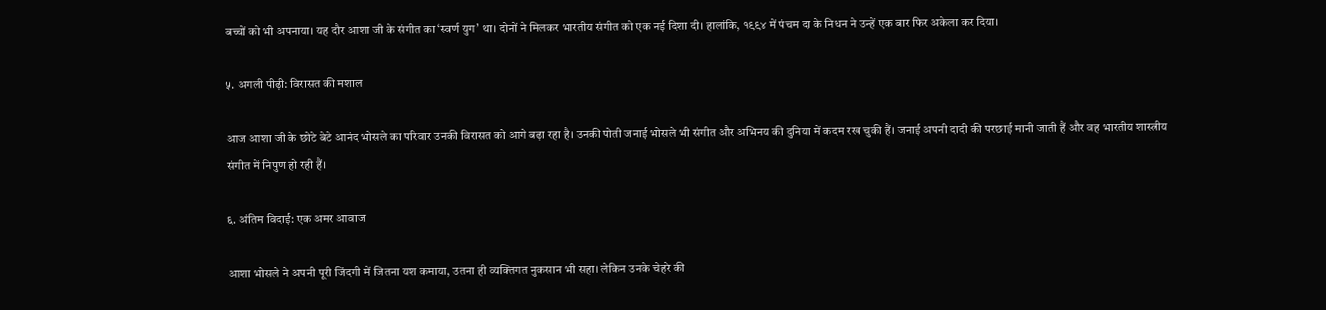बच्चों को भी अपनाया। यह दौर आशा जी के संगीत का ‘स्वर्ण युग’ था। दोनों ने मिलकर भारतीय संगीत को एक नई दिशा दी। हालांकि, १९९४ में पंचम दा के निधन ने उन्हें एक बार फिर अकेला कर दिया।

५. अगली पीढ़ी: विरासत की मशाल

आज आशा जी के छोटे बेटे आनंद भोसले का परिवार उनकी विरासत को आगे बढ़ा रहा है। उनकी पोती जनाई भोसले भी संगीत और अभिनय की दुनिया में कदम रख चुकी हैं। जनाई अपनी दादी की परछाई मानी जाती हैं और वह भारतीय शास्त्रीय संगीत में निपुण हो रही हैं।

६. अंतिम विदाई: एक अमर आवाज

आशा भोसले ने अपनी पूरी जिंदगी में जितना यश कमाया, उतना ही व्यक्तिगत नुकसान भी सहा। लेकिन उनके चेहरे की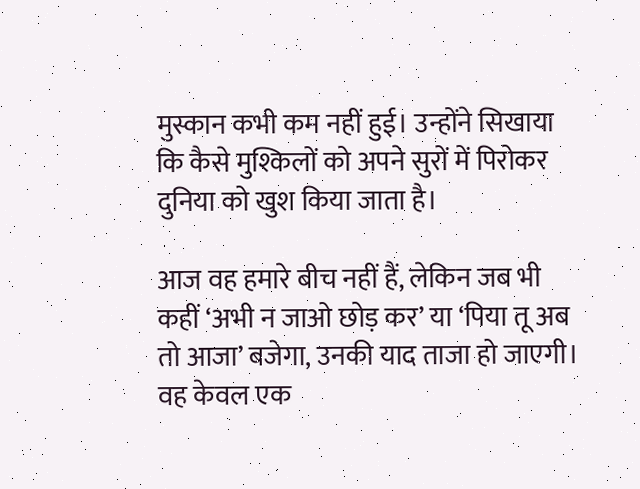मुस्कान कभी कम नहीं हुई। उन्होंने सिखाया कि कैसे मुश्किलों को अपने सुरों में पिरोकर दुनिया को खुश किया जाता है।

आज वह हमारे बीच नहीं हैं, लेकिन जब भी कहीं ‘अभी न जाओ छोड़ कर’ या ‘पिया तू अब तो आजा’ बजेगा, उनकी याद ताजा हो जाएगी। वह केवल एक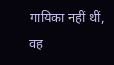गायिका नहीं थीं, वह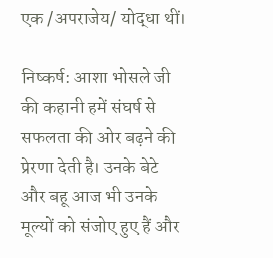एक /अपराजेय/ योद्धा थीं।

निष्कर्ष: आशा भोसले जी की कहानी हमें संघर्ष से सफलता की ओर बढ़ने की प्रेरणा देती है। उनके बेटे और बहू आज भी उनके मूल्यों को संजोए हुए हैं और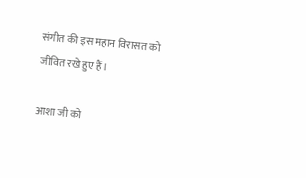संगीत की इस महान विरासत को जीवित रखे हुए हैं।

आशा जी को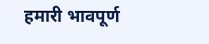हमारी भावपूर्ण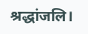श्रद्धांजलि।